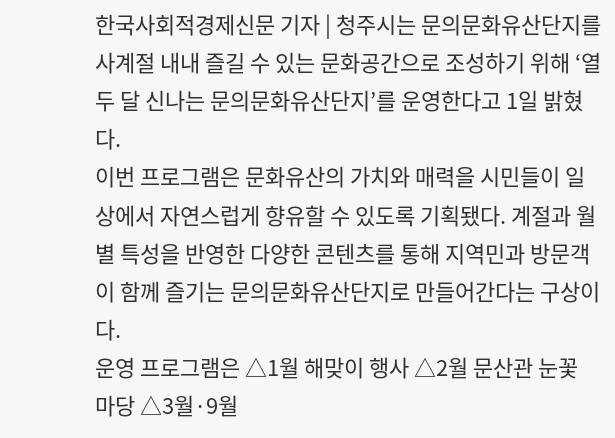한국사회적경제신문 기자 | 청주시는 문의문화유산단지를 사계절 내내 즐길 수 있는 문화공간으로 조성하기 위해 ‘열두 달 신나는 문의문화유산단지’를 운영한다고 1일 밝혔다.
이번 프로그램은 문화유산의 가치와 매력을 시민들이 일상에서 자연스럽게 향유할 수 있도록 기획됐다. 계절과 월별 특성을 반영한 다양한 콘텐츠를 통해 지역민과 방문객이 함께 즐기는 문의문화유산단지로 만들어간다는 구상이다.
운영 프로그램은 △1월 해맞이 행사 △2월 문산관 눈꽃 마당 △3월·9월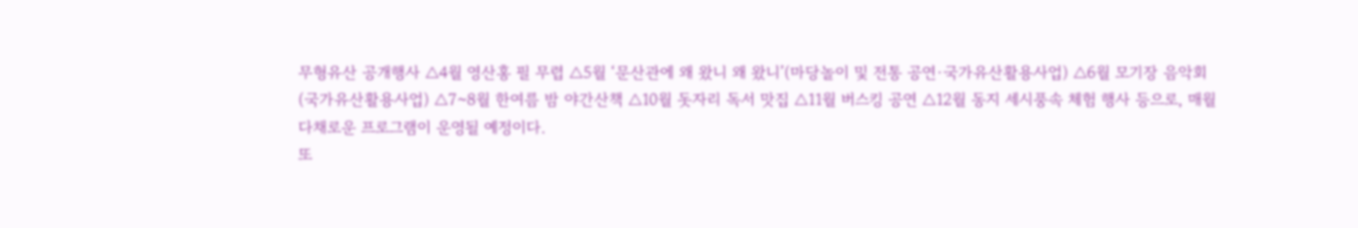무형유산 공개행사 △4월 영산홍 필 무렵 △5월 ‘문산관에 왜 왔니 왜 왔니’(마당놀이 및 전통 공연·국가유산활용사업) △6월 모기장 음악회(국가유산활용사업) △7~8월 한여름 밤 야간산책 △10월 돗자리 독서 맛집 △11월 버스킹 공연 △12월 동지 세시풍속 체험 행사 등으로, 매월 다채로운 프로그램이 운영될 예정이다.
또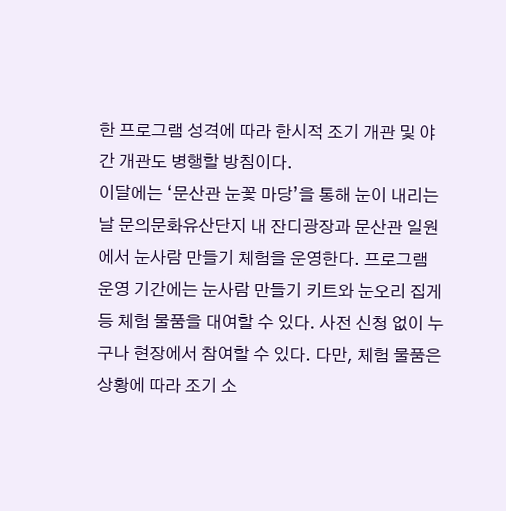한 프로그램 성격에 따라 한시적 조기 개관 및 야간 개관도 병행할 방침이다.
이달에는 ‘문산관 눈꽃 마당’을 통해 눈이 내리는 날 문의문화유산단지 내 잔디광장과 문산관 일원에서 눈사람 만들기 체험을 운영한다. 프로그램 운영 기간에는 눈사람 만들기 키트와 눈오리 집게 등 체험 물품을 대여할 수 있다. 사전 신청 없이 누구나 현장에서 참여할 수 있다. 다만, 체험 물품은 상황에 따라 조기 소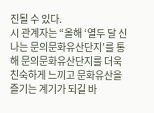진될 수 있다.
시 관계자는 “올해 ‘열두 달 신나는 문의문화유산단지’를 통해 문의문화유산단지를 더욱 친숙하게 느끼고 문화유산을 즐기는 계기가 되길 바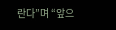란다”며 “앞으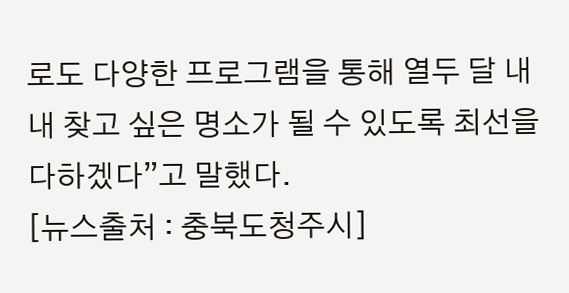로도 다양한 프로그램을 통해 열두 달 내내 찾고 싶은 명소가 될 수 있도록 최선을 다하겠다”고 말했다.
[뉴스출처 : 충북도청주시]